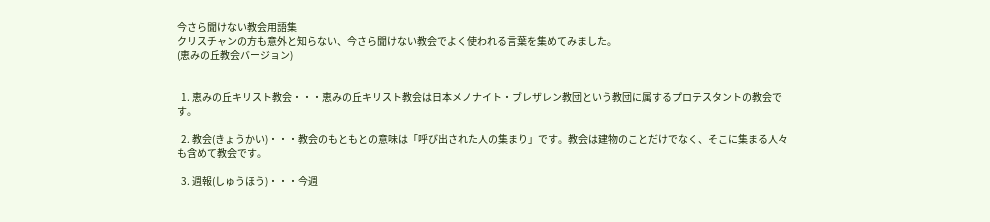今さら聞けない教会用語集
クリスチャンの方も意外と知らない、今さら聞けない教会でよく使われる言葉を集めてみました。
(恵みの丘教会バージョン)


  1. 恵みの丘キリスト教会・・・恵みの丘キリスト教会は日本メノナイト・ブレザレン教団という教団に属するプロテスタントの教会です。

  2. 教会(きょうかい)・・・教会のもともとの意味は「呼び出された人の集まり」です。教会は建物のことだけでなく、そこに集まる人々も含めて教会です。

  3. 週報(しゅうほう)・・・今週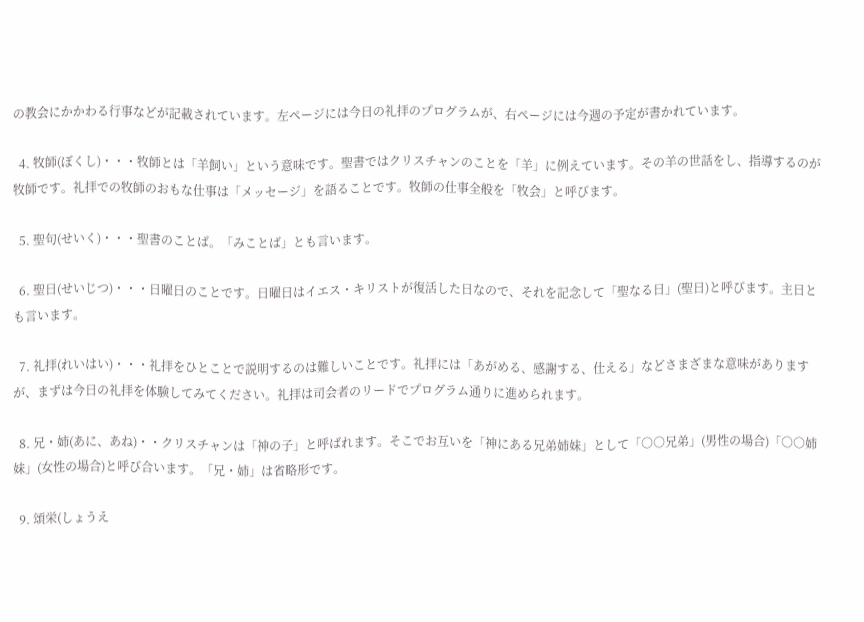の教会にかかわる行事などが記載されています。左ページには今日の礼拝のプログラムが、右ページには今週の予定が書かれています。

  4. 牧師(ぼくし)・・・牧師とは「羊飼い」という意味です。聖書ではクリスチャンのことを「羊」に例えています。その羊の世話をし、指導するのが牧師です。礼拝での牧師のおもな仕事は「メッセージ」を語ることです。牧師の仕事全般を「牧会」と呼びます。

  5. 聖句(せいく)・・・聖書のことば。「みことば」とも言います。

  6. 聖日(せいじつ)・・・日曜日のことです。日曜日はイエス・キリストが復活した日なので、それを記念して「聖なる日」(聖日)と呼びます。主日とも言います。

  7. 礼拝(れいはい)・・・礼拝をひとことで説明するのは難しいことです。礼拝には「あがめる、感謝する、仕える」などさまざまな意味がありますが、まずは今日の礼拝を体験してみてください。礼拝は司会者のリードでプログラム通りに進められます。

  8. 兄・姉(あに、あね)・・クリスチャンは「神の子」と呼ばれます。そこでお互いを「神にある兄弟姉妹」として「○○兄弟」(男性の場合)「○○姉妹」(女性の場合)と呼び合います。「兄・姉」は省略形です。

  9. 頌栄(しょうえ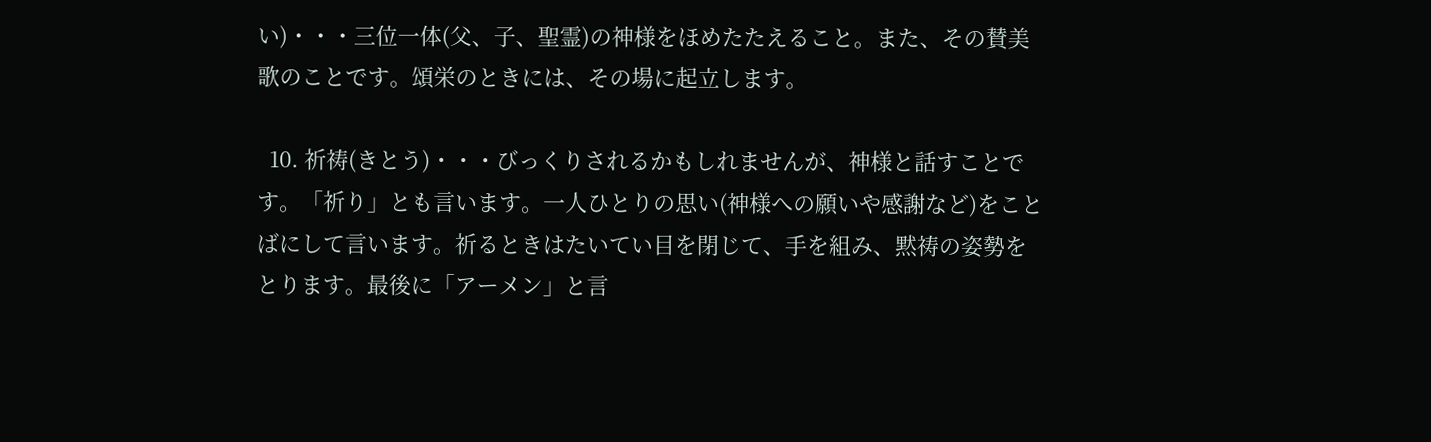い)・・・三位一体(父、子、聖霊)の神様をほめたたえること。また、その賛美歌のことです。頌栄のときには、その場に起立します。

  10. 祈祷(きとう)・・・びっくりされるかもしれませんが、神様と話すことです。「祈り」とも言います。一人ひとりの思い(神様への願いや感謝など)をことばにして言います。祈るときはたいてい目を閉じて、手を組み、黙祷の姿勢をとります。最後に「アーメン」と言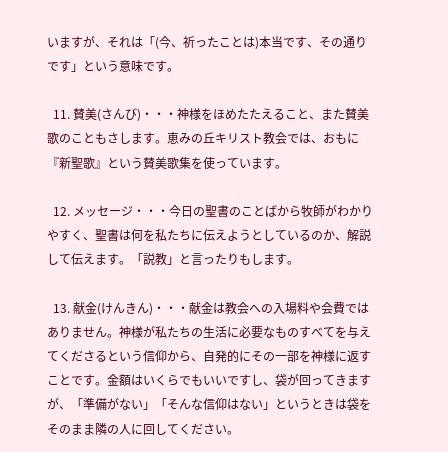いますが、それは「(今、祈ったことは)本当です、その通りです」という意味です。

  11. 賛美(さんび)・・・神様をほめたたえること、また賛美歌のこともさします。恵みの丘キリスト教会では、おもに『新聖歌』という賛美歌集を使っています。

  12. メッセージ・・・今日の聖書のことばから牧師がわかりやすく、聖書は何を私たちに伝えようとしているのか、解説して伝えます。「説教」と言ったりもします。

  13. 献金(けんきん)・・・献金は教会への入場料や会費ではありません。神様が私たちの生活に必要なものすべてを与えてくださるという信仰から、自発的にその一部を神様に返すことです。金額はいくらでもいいですし、袋が回ってきますが、「準備がない」「そんな信仰はない」というときは袋をそのまま隣の人に回してください。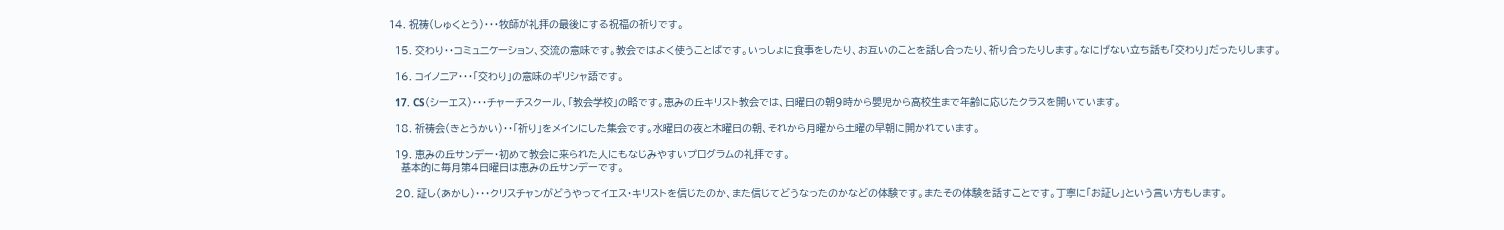14. 祝祷(しゅくとう)・・・牧師が礼拝の最後にする祝福の祈りです。

  15. 交わり・・コミュニケーション、交流の意味です。教会ではよく使うことばです。いっしょに食事をしたり、お互いのことを話し合ったり、祈り合ったりします。なにげない立ち話も「交わり」だったりします。

  16. コイノニア・・・「交わり」の意味のギリシャ語です。

  17. CS(シーエス)・・・チャーチスクール、「教会学校」の略です。恵みの丘キリスト教会では、日曜日の朝9時から嬰児から高校生まで年齢に応じたクラスを開いています。

  18. 祈祷会(きとうかい)・・「祈り」をメインにした集会です。水曜日の夜と木曜日の朝、それから月曜から土曜の早朝に開かれています。

  19. 恵みの丘サンデー・初めて教会に来られた人にもなじみやすいプログラムの礼拝です。
    基本的に毎月第4日曜日は恵みの丘サンデーです。

  20. 証し(あかし)・・・クリスチャンがどうやってイエス・キリストを信じたのか、また信じてどうなったのかなどの体験です。またその体験を話すことです。丁寧に「お証し」という言い方もします。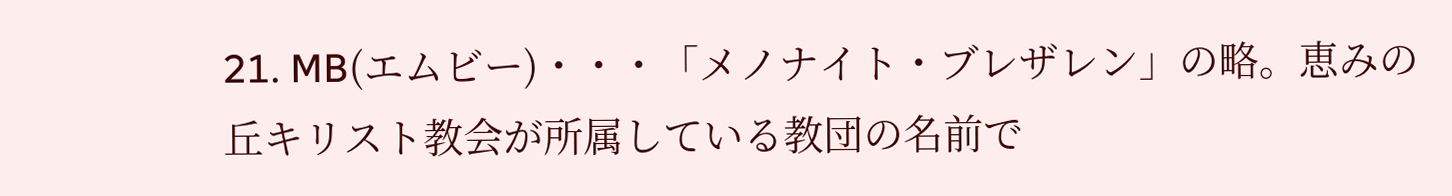21. MB(エムビー)・・・「メノナイト・ブレザレン」の略。恵みの丘キリスト教会が所属している教団の名前で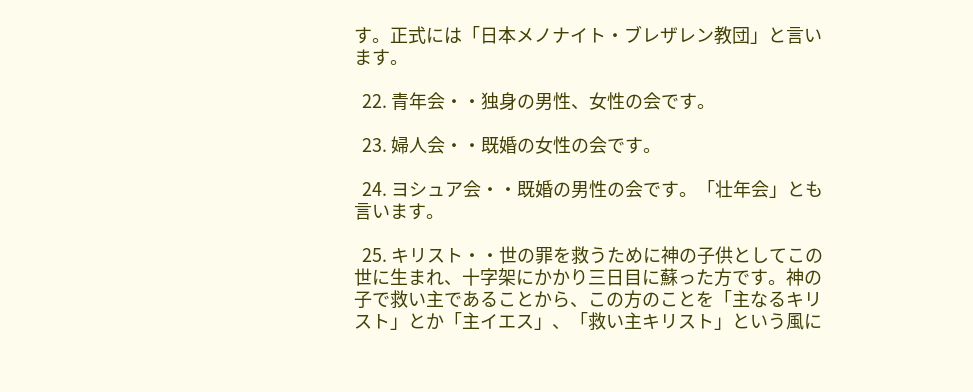す。正式には「日本メノナイト・ブレザレン教団」と言います。

  22. 青年会・・独身の男性、女性の会です。

  23. 婦人会・・既婚の女性の会です。

  24. ヨシュア会・・既婚の男性の会です。「壮年会」とも言います。

  25. キリスト・・世の罪を救うために神の子供としてこの世に生まれ、十字架にかかり三日目に蘇った方です。神の子で救い主であることから、この方のことを「主なるキリスト」とか「主イエス」、「救い主キリスト」という風に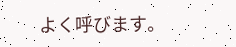よく呼びます。